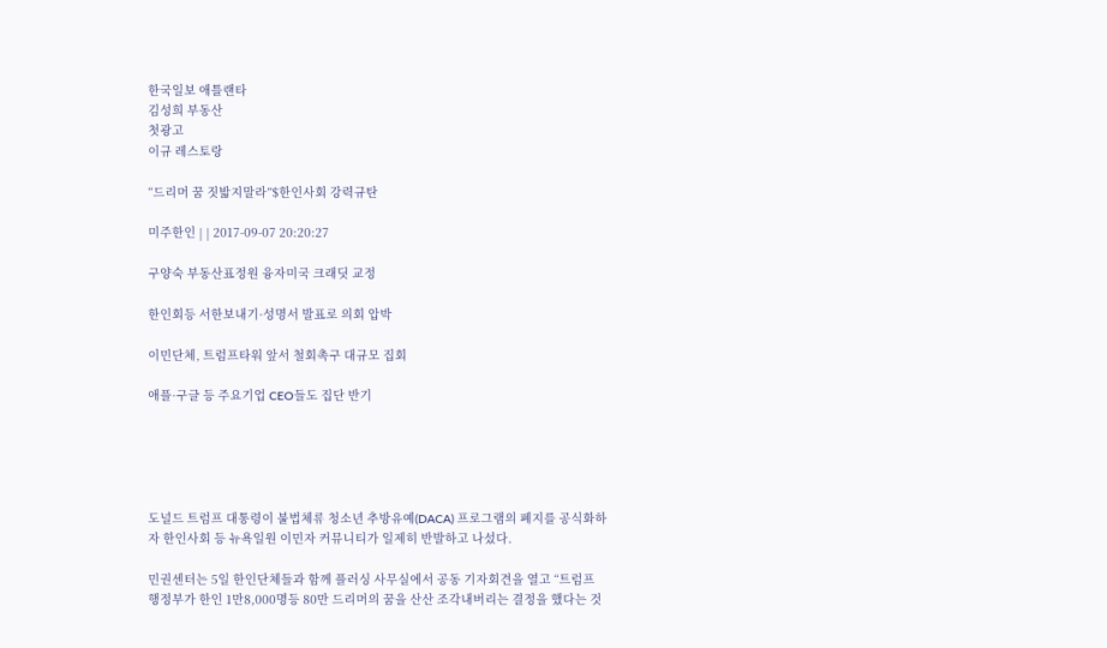한국일보 애틀랜타
김성희 부동산
첫광고
이규 레스토랑

“드리머 꿈 짓밟지말라”$한인사회 강력규탄

미주한인 | | 2017-09-07 20:20:27

구양숙 부동산표정원 융자미국 크래딧 교정

한인회등 서한보내기·성명서 발표로 의회 압박

이민단체, 트럼프타워 앞서 철회촉구 대규모 집회

애플·구글 등 주요기업 CEO들도 집단 반기





도널드 트럼프 대통령이 불법체류 청소년 추방유예(DACA) 프로그램의 폐지를 공식화하자 한인사회 등 뉴욕일원 이민자 커뮤니티가 일제히 반발하고 나섰다.

민권센터는 5일 한인단체들과 함께 플러싱 사무실에서 공동 기자회견을 열고 “트럼프 행정부가 한인 1만8,000명등 80만 드리머의 꿈을 산산 조각내버리는 결정을 했다는 것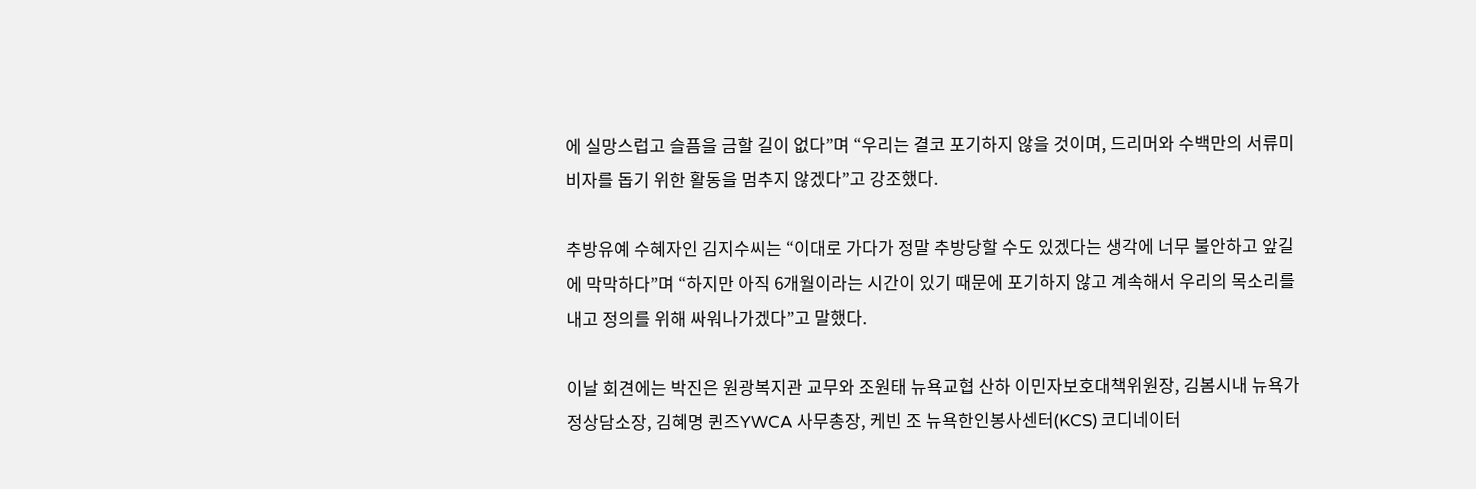에 실망스럽고 슬픔을 금할 길이 없다”며 “우리는 결코 포기하지 않을 것이며, 드리머와 수백만의 서류미비자를 돕기 위한 활동을 멈추지 않겠다”고 강조했다.

추방유예 수혜자인 김지수씨는 “이대로 가다가 정말 추방당할 수도 있겠다는 생각에 너무 불안하고 앞길에 막막하다”며 “하지만 아직 6개월이라는 시간이 있기 때문에 포기하지 않고 계속해서 우리의 목소리를 내고 정의를 위해 싸워나가겠다”고 말했다.

이날 회견에는 박진은 원광복지관 교무와 조원태 뉴욕교협 산하 이민자보호대책위원장, 김봄시내 뉴욕가정상담소장, 김혜명 퀸즈YWCA 사무총장, 케빈 조 뉴욕한인봉사센터(KCS) 코디네이터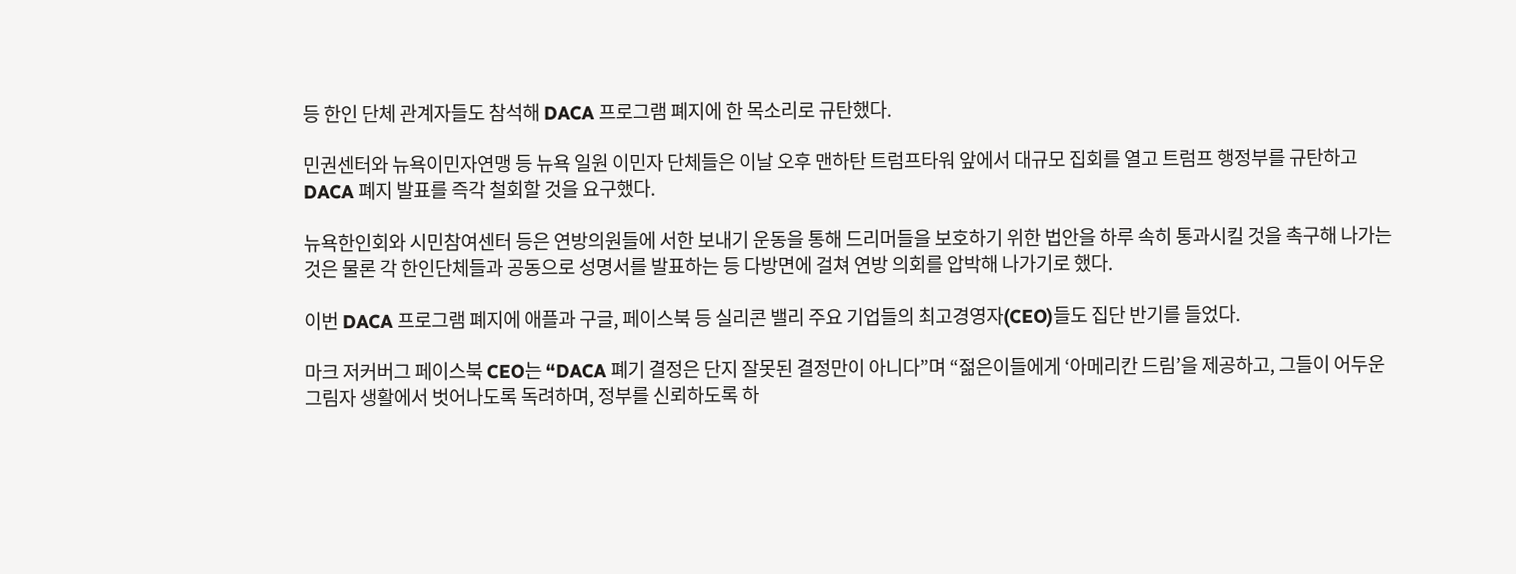등 한인 단체 관계자들도 참석해 DACA 프로그램 폐지에 한 목소리로 규탄했다.

민권센터와 뉴욕이민자연맹 등 뉴욕 일원 이민자 단체들은 이날 오후 맨하탄 트럼프타워 앞에서 대규모 집회를 열고 트럼프 행정부를 규탄하고 DACA 폐지 발표를 즉각 철회할 것을 요구했다.

뉴욕한인회와 시민참여센터 등은 연방의원들에 서한 보내기 운동을 통해 드리머들을 보호하기 위한 법안을 하루 속히 통과시킬 것을 촉구해 나가는 것은 물론 각 한인단체들과 공동으로 성명서를 발표하는 등 다방면에 걸쳐 연방 의회를 압박해 나가기로 했다.

이번 DACA 프로그램 폐지에 애플과 구글, 페이스북 등 실리콘 밸리 주요 기업들의 최고경영자(CEO)들도 집단 반기를 들었다.

마크 저커버그 페이스북 CEO는 “DACA 폐기 결정은 단지 잘못된 결정만이 아니다”며 “젊은이들에게 ‘아메리칸 드림’을 제공하고, 그들이 어두운 그림자 생활에서 벗어나도록 독려하며, 정부를 신뢰하도록 하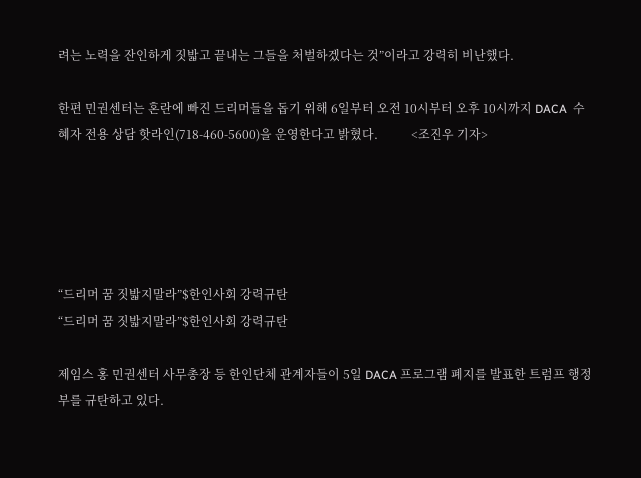려는 노력을 잔인하게 짓밟고 끝내는 그들을 처벌하겠다는 것”이라고 강력히 비난했다.

한편 민권센터는 혼란에 빠진 드리머들을 돕기 위해 6일부터 오전 10시부터 오후 10시까지 DACA  수혜자 전용 상담 핫라인(718-460-5600)을 운영한다고 밝혔다.           <조진우 기자>





“드리머 꿈 짓밟지말라”$한인사회 강력규탄
“드리머 꿈 짓밟지말라”$한인사회 강력규탄

제임스 홍 민권센터 사무총장 등 한인단체 관계자들이 5일 DACA 프로그램 폐지를 발표한 트럼프 행정부를 규탄하고 있다.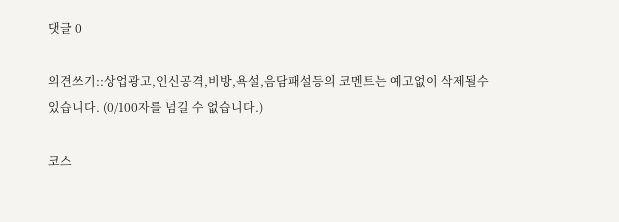댓글 0

의견쓰기::상업광고,인신공격,비방,욕설,음담패설등의 코멘트는 예고없이 삭제될수 있습니다. (0/100자를 넘길 수 없습니다.)

코스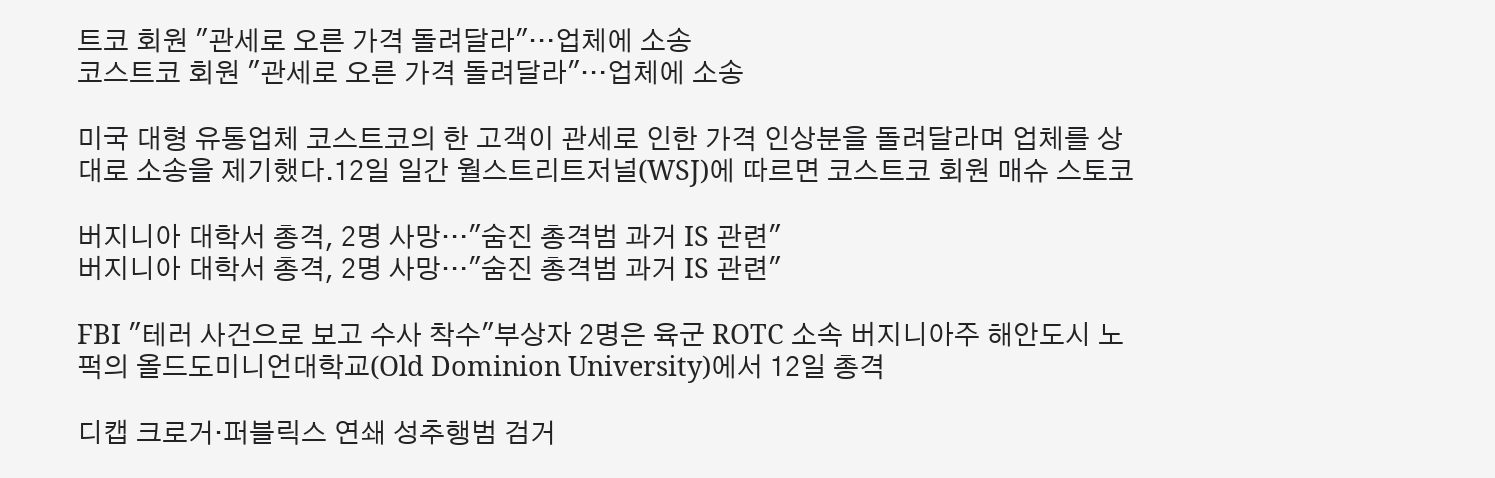트코 회원 "관세로 오른 가격 돌려달라"…업체에 소송
코스트코 회원 "관세로 오른 가격 돌려달라"…업체에 소송

미국 대형 유통업체 코스트코의 한 고객이 관세로 인한 가격 인상분을 돌려달라며 업체를 상대로 소송을 제기했다.12일 일간 월스트리트저널(WSJ)에 따르면 코스트코 회원 매슈 스토코

버지니아 대학서 총격, 2명 사망…"숨진 총격범 과거 IS 관련"
버지니아 대학서 총격, 2명 사망…"숨진 총격범 과거 IS 관련"

FBI "테러 사건으로 보고 수사 착수"부상자 2명은 육군 ROTC 소속 버지니아주 해안도시 노퍽의 올드도미니언대학교(Old Dominion University)에서 12일 총격

디캡 크로거·퍼블릭스 연쇄 성추행범 검거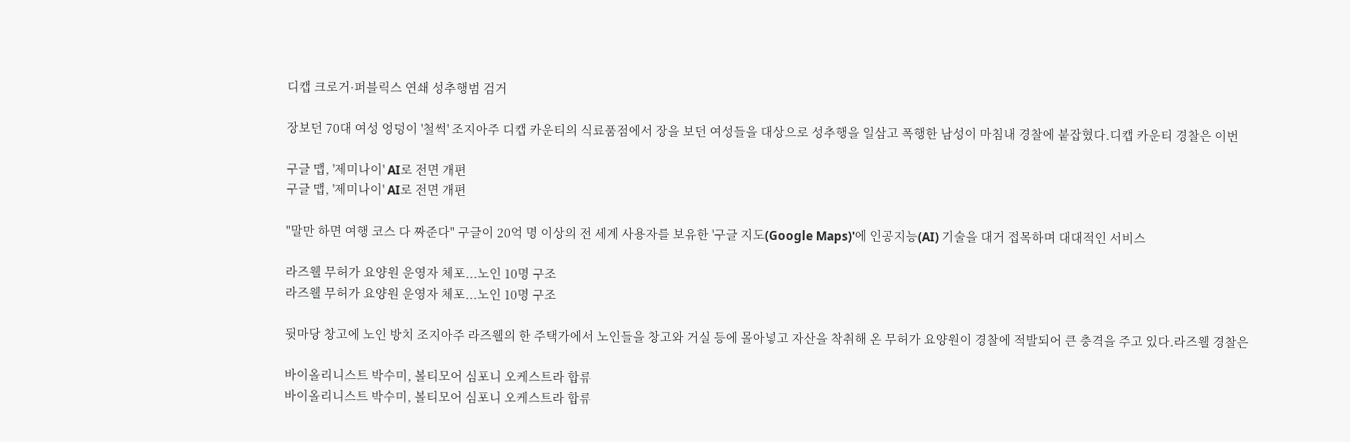디캡 크로거·퍼블릭스 연쇄 성추행범 검거

장보던 70대 여성 엉덩이 '철썩' 조지아주 디캡 카운티의 식료품점에서 장을 보던 여성들을 대상으로 성추행을 일삼고 폭행한 남성이 마침내 경찰에 붙잡혔다.디캡 카운티 경찰은 이번

구글 맵, '제미나이' AI로 전면 개편
구글 맵, '제미나이' AI로 전면 개편

"말만 하면 여행 코스 다 짜준다" 구글이 20억 명 이상의 전 세계 사용자를 보유한 '구글 지도(Google Maps)'에 인공지능(AI) 기술을 대거 접목하며 대대적인 서비스

라즈웰 무허가 요양원 운영자 체포...노인 10명 구조
라즈웰 무허가 요양원 운영자 체포...노인 10명 구조

뒷마당 창고에 노인 방치 조지아주 라즈웰의 한 주택가에서 노인들을 창고와 거실 등에 몰아넣고 자산을 착취해 온 무허가 요양원이 경찰에 적발되어 큰 충격을 주고 있다.라즈웰 경찰은

바이올리니스트 박수미, 볼티모어 심포니 오케스트라 합류
바이올리니스트 박수미, 볼티모어 심포니 오케스트라 합류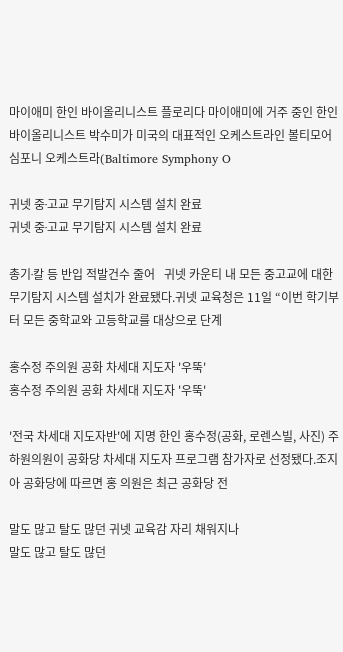마이애미 한인 바이올리니스트 플로리다 마이애미에 거주 중인 한인 바이올리니스트 박수미가 미국의 대표적인 오케스트라인 볼티모어 심포니 오케스트라(Baltimore Symphony O

귀넷 중∙고교 무기탐지 시스템 설치 완료
귀넷 중∙고교 무기탐지 시스템 설치 완료

총기∙칼 등 반입 적발건수 줄어   귀넷 카운티 내 모든 중고교에 대한 무기탐지 시스템 설치가 완료됐다.귀넷 교육청은 11일 “이번 학기부터 모든 중학교와 고등학교를 대상으로 단계

홍수정 주의원 공화 차세대 지도자 '우뚝'
홍수정 주의원 공화 차세대 지도자 '우뚝'

'전국 차세대 지도자반'에 지명 한인 홍수정(공화, 로렌스빌, 사진) 주하원의원이 공화당 차세대 지도자 프로그램 참가자로 선정됐다.조지아 공화당에 따르면 홍 의원은 최근 공화당 전

말도 많고 탈도 많던 귀넷 교육감 자리 채워지나
말도 많고 탈도 많던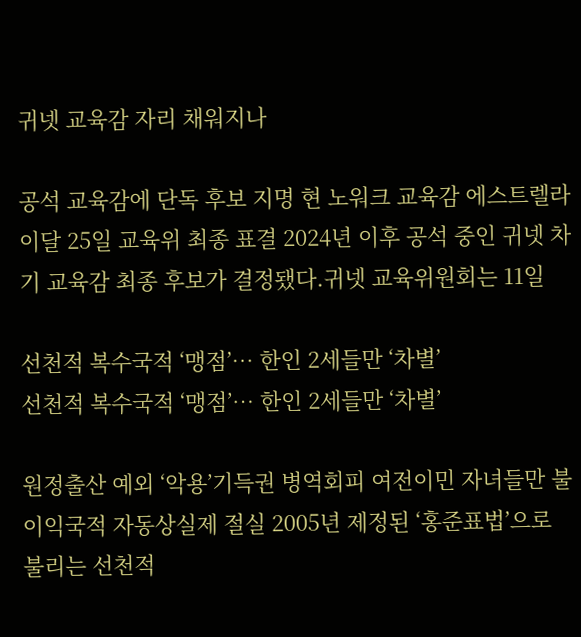귀넷 교육감 자리 채워지나

공석 교육감에 단독 후보 지명 현 노워크 교육감 에스트렐라이달 25일 교육위 최종 표결 2024년 이후 공석 중인 귀넷 차기 교육감 최종 후보가 결정됐다.귀넷 교육위원회는 11일

선천적 복수국적 ‘맹점’… 한인 2세들만 ‘차별’
선천적 복수국적 ‘맹점’… 한인 2세들만 ‘차별’

원정출산 예외 ‘악용’기득권 병역회피 여전이민 자녀들만 불이익국적 자동상실제 절실 2005년 제정된 ‘홍준표법’으로 불리는 선천적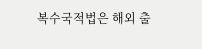복수국적법은 해외 출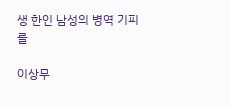생 한인 남성의 병역 기피를

이상무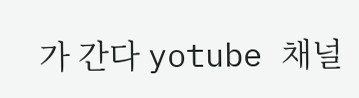가 간다 yotube 채널